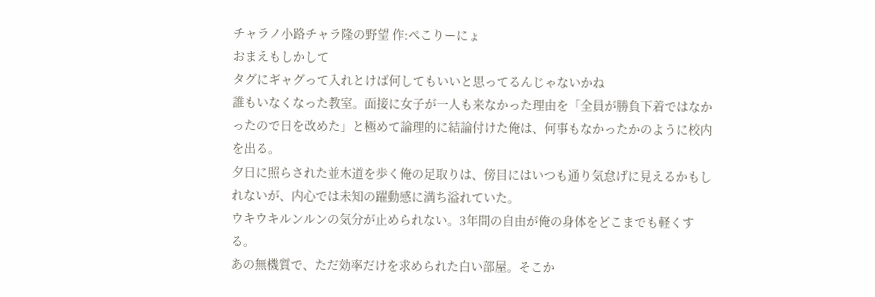チャラノ小路チャラ隆の野望 作:ぺこりーにょ
おまえもしかして
タグにギャグって入れとけば何してもいいと思ってるんじゃないかね
誰もいなくなった教室。面接に女子が一人も来なかった理由を「全員が勝負下着ではなかったので日を改めた」と極めて論理的に結論付けた俺は、何事もなかったかのように校内を出る。
夕日に照らされた並木道を歩く俺の足取りは、傍目にはいつも通り気怠げに見えるかもしれないが、内心では未知の躍動感に満ち溢れていた。
ウキウキルンルンの気分が止められない。3年間の自由が俺の身体をどこまでも軽くする。
あの無機質で、ただ効率だけを求められた白い部屋。そこか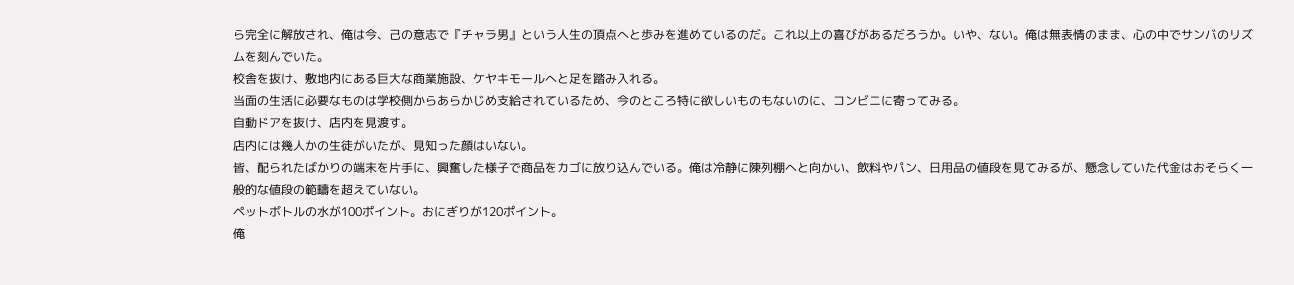ら完全に解放され、俺は今、己の意志で『チャラ男』という人生の頂点へと歩みを進めているのだ。これ以上の喜びがあるだろうか。いや、ない。俺は無表情のまま、心の中でサンバのリズムを刻んでいた。
校舎を抜け、敷地内にある巨大な商業施設、ケヤキモールへと足を踏み入れる。
当面の生活に必要なものは学校側からあらかじめ支給されているため、今のところ特に欲しいものもないのに、コンビニに寄ってみる。
自動ドアを抜け、店内を見渡す。
店内には幾人かの生徒がいたが、見知った顔はいない。
皆、配られたばかりの端末を片手に、興奮した様子で商品をカゴに放り込んでいる。俺は冷静に陳列棚へと向かい、飲料やパン、日用品の値段を見てみるが、懸念していた代金はおそらく一般的な値段の範疇を超えていない。
ペットボトルの水が100ポイント。おにぎりが120ポイント。
俺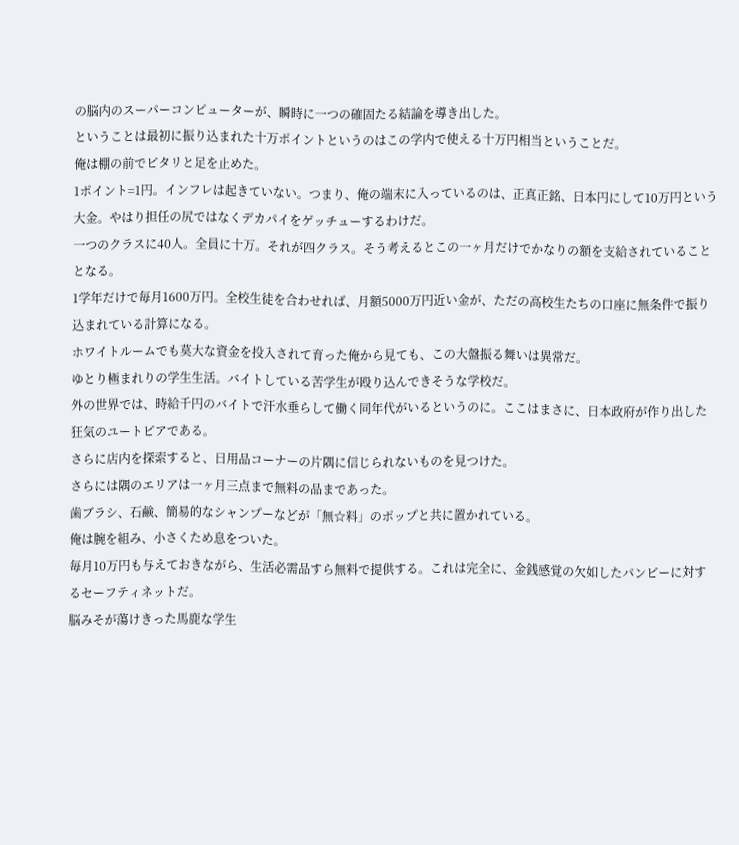の脳内のスーパーコンピューターが、瞬時に一つの確固たる結論を導き出した。
ということは最初に振り込まれた十万ポイントというのはこの学内で使える十万円相当ということだ。
俺は棚の前でピタリと足を止めた。
1ポイント=1円。インフレは起きていない。つまり、俺の端末に入っているのは、正真正銘、日本円にして10万円という大金。やはり担任の尻ではなくデカパイをゲッチューするわけだ。
一つのクラスに40人。全員に十万。それが四クラス。そう考えるとこの一ヶ月だけでかなりの額を支給されていることとなる。
1学年だけで毎月1600万円。全校生徒を合わせれば、月額5000万円近い金が、ただの高校生たちの口座に無条件で振り込まれている計算になる。
ホワイトルームでも莫大な資金を投入されて育った俺から見ても、この大盤振る舞いは異常だ。
ゆとり極まれりの学生生活。バイトしている苦学生が殴り込んできそうな学校だ。
外の世界では、時給千円のバイトで汗水垂らして働く同年代がいるというのに。ここはまさに、日本政府が作り出した狂気のユートピアである。
さらに店内を探索すると、日用品コーナーの片隅に信じられないものを見つけた。
さらには隅のエリアは一ヶ月三点まで無料の品まであった。
歯ブラシ、石鹸、簡易的なシャンプーなどが「無☆料」のポップと共に置かれている。
俺は腕を組み、小さくため息をついた。
毎月10万円も与えておきながら、生活必需品すら無料で提供する。これは完全に、金銭感覚の欠如したパンピーに対するセーフティネットだ。
脳みそが蕩けきった馬鹿な学生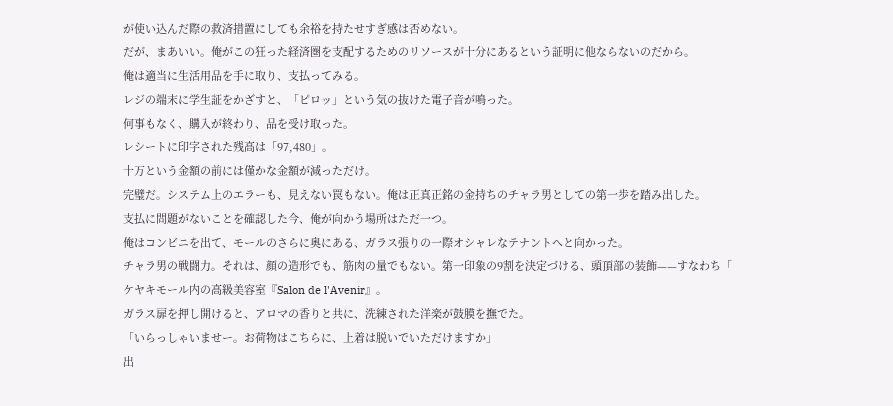が使い込んだ際の救済措置にしても余裕を持たせすぎ感は否めない。
だが、まあいい。俺がこの狂った経済圏を支配するためのリソースが十分にあるという証明に他ならないのだから。
俺は適当に生活用品を手に取り、支払ってみる。
レジの端末に学生証をかざすと、「ピロッ」という気の抜けた電子音が鳴った。
何事もなく、購入が終わり、品を受け取った。
レシートに印字された残高は「97,480」。
十万という金額の前には僅かな金額が減っただけ。
完璧だ。システム上のエラーも、見えない罠もない。俺は正真正銘の金持ちのチャラ男としての第一歩を踏み出した。
支払に問題がないことを確認した今、俺が向かう場所はただ一つ。
俺はコンビニを出て、モールのさらに奥にある、ガラス張りの一際オシャレなテナントへと向かった。
チャラ男の戦闘力。それは、顔の造形でも、筋肉の量でもない。第一印象の9割を決定づける、頭頂部の装飾——すなわち「
ケヤキモール内の高級美容室『Salon de l'Avenir』。
ガラス扉を押し開けると、アロマの香りと共に、洗練された洋楽が鼓膜を撫でた。
「いらっしゃいませー。お荷物はこちらに、上着は脱いでいただけますか」
出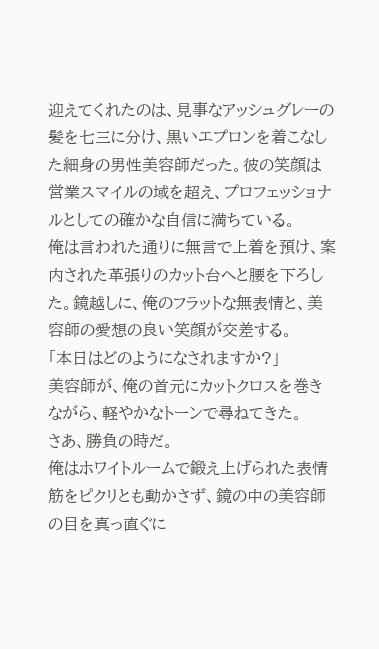迎えてくれたのは、見事なアッシュグレーの髪を七三に分け、黒いエプロンを着こなした細身の男性美容師だった。彼の笑顔は営業スマイルの域を超え、プロフェッショナルとしての確かな自信に満ちている。
俺は言われた通りに無言で上着を預け、案内された革張りのカット台へと腰を下ろした。鏡越しに、俺のフラットな無表情と、美容師の愛想の良い笑顔が交差する。
「本日はどのようになされますか?」
美容師が、俺の首元にカットクロスを巻きながら、軽やかなトーンで尋ねてきた。
さあ、勝負の時だ。
俺はホワイトルームで鍛え上げられた表情筋をピクリとも動かさず、鏡の中の美容師の目を真っ直ぐに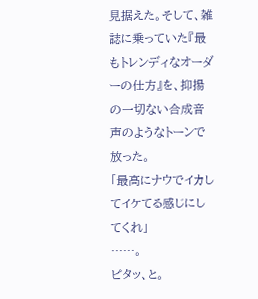見据えた。そして、雑誌に乗っていた『最もトレンディなオーダーの仕方』を、抑揚の一切ない合成音声のようなトーンで放った。
「最高にナウでイカしてイケてる感じにしてくれ」
……。
ピタッ、と。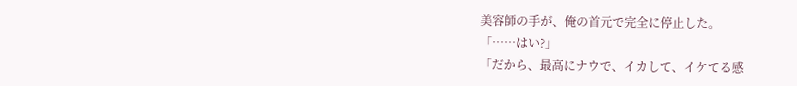美容師の手が、俺の首元で完全に停止した。
「……はい?」
「だから、最高にナウで、イカして、イケてる感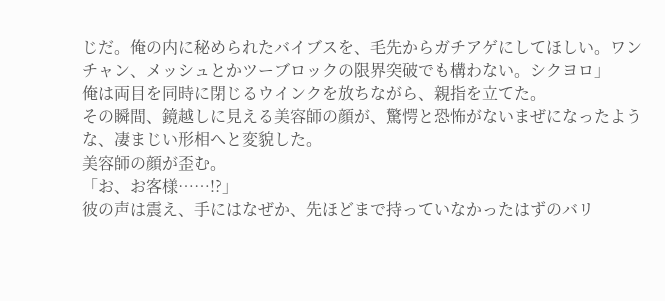じだ。俺の内に秘められたバイブスを、毛先からガチアゲにしてほしい。ワンチャン、メッシュとかツーブロックの限界突破でも構わない。シクヨロ」
俺は両目を同時に閉じるウインクを放ちながら、親指を立てた。
その瞬間、鏡越しに見える美容師の顔が、驚愕と恐怖がないまぜになったような、凄まじい形相へと変貌した。
美容師の顔が歪む。
「お、お客様……!?」
彼の声は震え、手にはなぜか、先ほどまで持っていなかったはずのバリ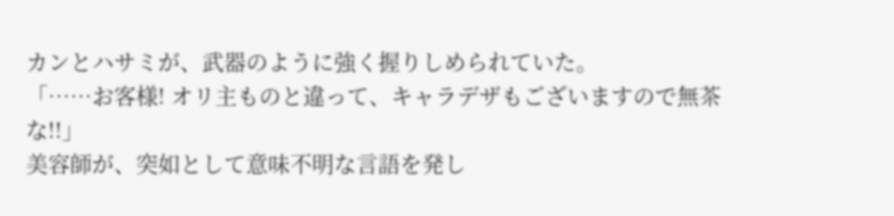カンとハサミが、武器のように強く握りしめられていた。
「……お客様! オリ主ものと違って、キャラデザもございますので無茶な!!」
美容師が、突如として意味不明な言語を発し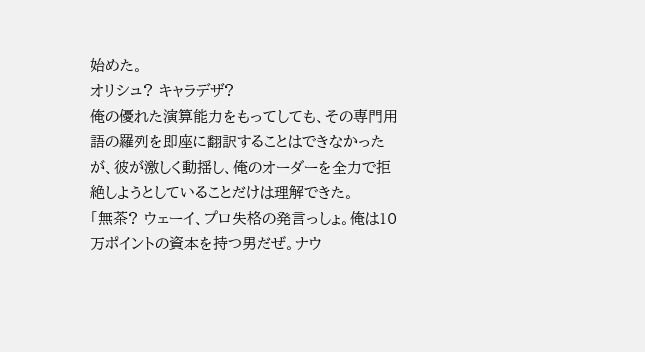始めた。
オリシュ? キャラデザ?
俺の優れた演算能力をもってしても、その専門用語の羅列を即座に翻訳することはできなかったが、彼が激しく動揺し、俺のオーダーを全力で拒絶しようとしていることだけは理解できた。
「無茶? ウェーイ、プロ失格の発言っしょ。俺は10万ポイントの資本を持つ男だぜ。ナウ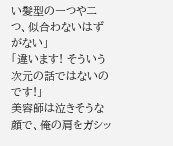い髪型の一つや二つ、似合わないはずがない」
「違います! そういう次元の話ではないのです!」
美容師は泣きそうな顔で、俺の肩をガシッ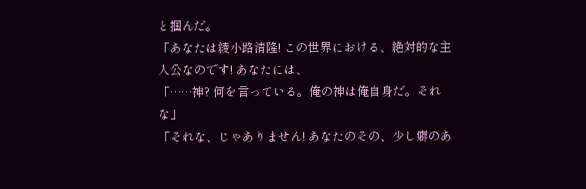と掴んだ。
「あなたは綾小路清隆! この世界における、絶対的な主人公なのです! あなたには、
「……神? 何を言っている。俺の神は俺自身だ。それな」
「それな、じゃありません! あなたのその、少し癖のあ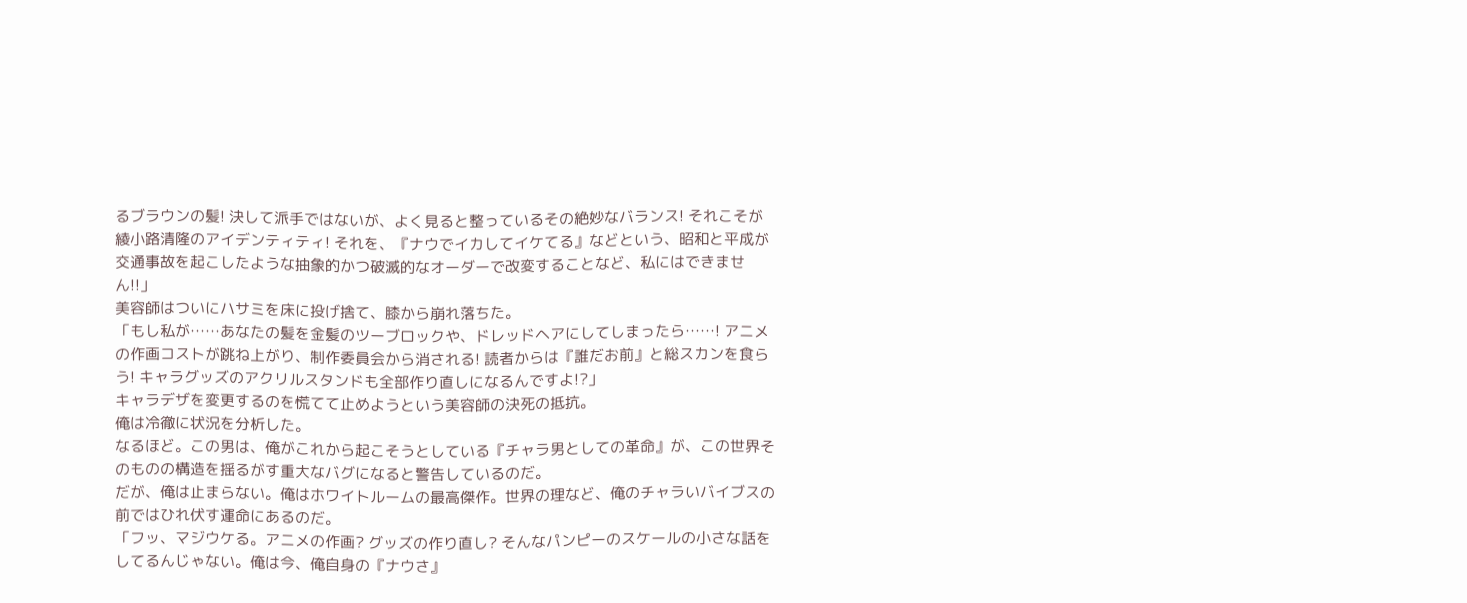るブラウンの髪! 決して派手ではないが、よく見ると整っているその絶妙なバランス! それこそが綾小路清隆のアイデンティティ! それを、『ナウでイカしてイケてる』などという、昭和と平成が交通事故を起こしたような抽象的かつ破滅的なオーダーで改変することなど、私にはできません!!」
美容師はついにハサミを床に投げ捨て、膝から崩れ落ちた。
「もし私が……あなたの髪を金髪のツーブロックや、ドレッドヘアにしてしまったら……! アニメの作画コストが跳ね上がり、制作委員会から消される! 読者からは『誰だお前』と総スカンを食らう! キャラグッズのアクリルスタンドも全部作り直しになるんですよ!?」
キャラデザを変更するのを慌てて止めようという美容師の決死の抵抗。
俺は冷徹に状況を分析した。
なるほど。この男は、俺がこれから起こそうとしている『チャラ男としての革命』が、この世界そのものの構造を揺るがす重大なバグになると警告しているのだ。
だが、俺は止まらない。俺はホワイトルームの最高傑作。世界の理など、俺のチャラいバイブスの前ではひれ伏す運命にあるのだ。
「フッ、マジウケる。アニメの作画? グッズの作り直し? そんなパンピーのスケールの小さな話をしてるんじゃない。俺は今、俺自身の『ナウさ』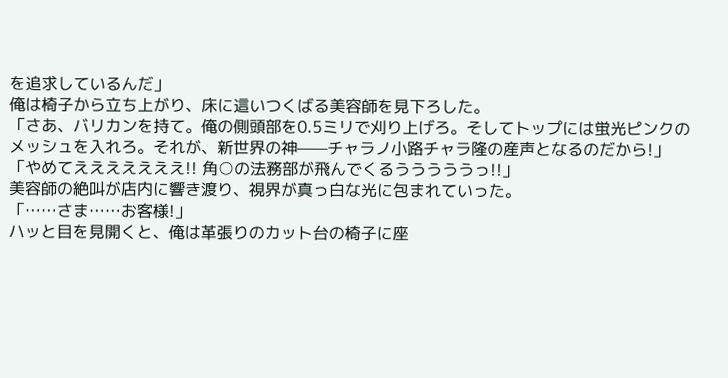を追求しているんだ」
俺は椅子から立ち上がり、床に這いつくばる美容師を見下ろした。
「さあ、バリカンを持て。俺の側頭部を0.5ミリで刈り上げろ。そしてトップには蛍光ピンクのメッシュを入れろ。それが、新世界の神——チャラノ小路チャラ隆の産声となるのだから!」
「やめてえええええええ!! 角○の法務部が飛んでくるうううううっ!!」
美容師の絶叫が店内に響き渡り、視界が真っ白な光に包まれていった。
「……さま……お客様!」
ハッと目を見開くと、俺は革張りのカット台の椅子に座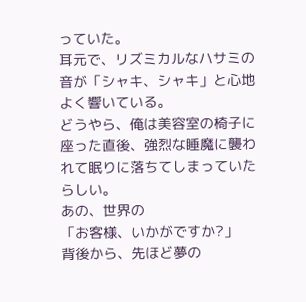っていた。
耳元で、リズミカルなハサミの音が「シャキ、シャキ」と心地よく響いている。
どうやら、俺は美容室の椅子に座った直後、強烈な睡魔に襲われて眠りに落ちてしまっていたらしい。
あの、世界の
「お客様、いかがですか?」
背後から、先ほど夢の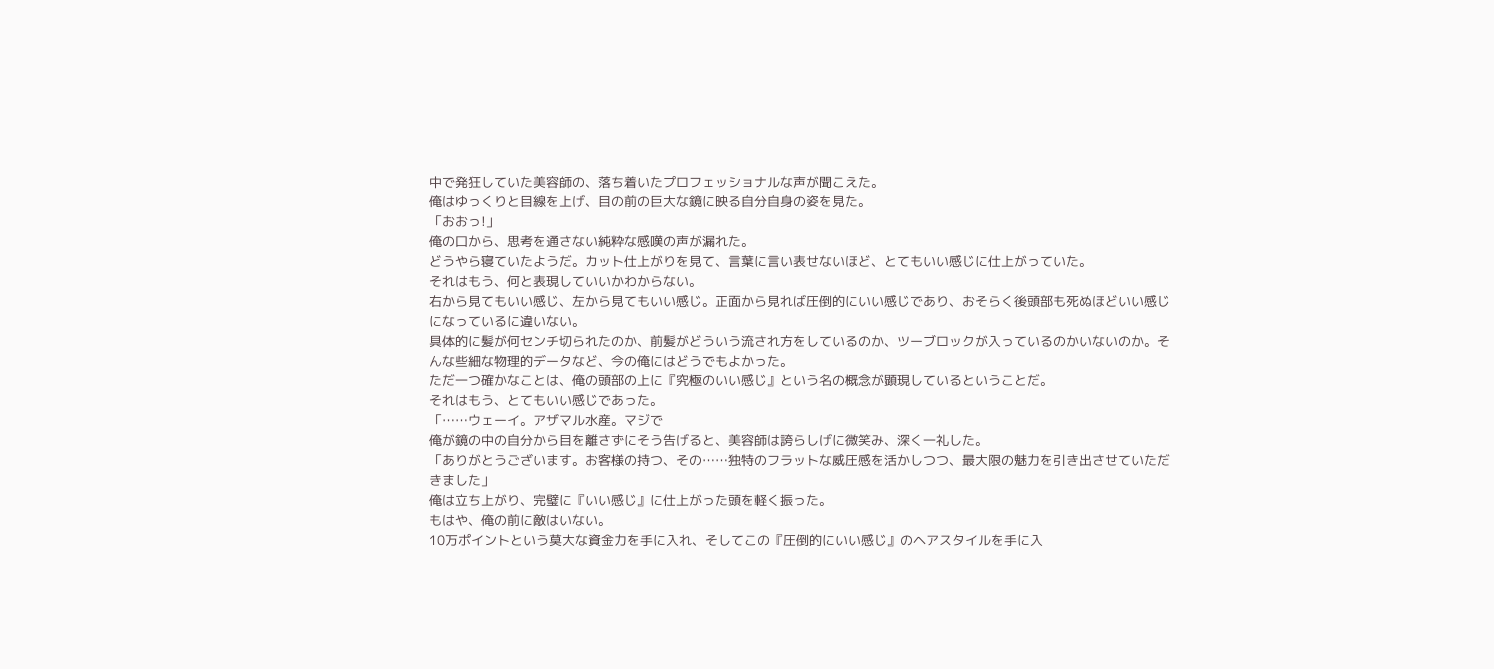中で発狂していた美容師の、落ち着いたプロフェッショナルな声が聞こえた。
俺はゆっくりと目線を上げ、目の前の巨大な鏡に映る自分自身の姿を見た。
「おおっ!」
俺の口から、思考を通さない純粋な感嘆の声が漏れた。
どうやら寝ていたようだ。カット仕上がりを見て、言葉に言い表せないほど、とてもいい感じに仕上がっていた。
それはもう、何と表現していいかわからない。
右から見てもいい感じ、左から見てもいい感じ。正面から見れば圧倒的にいい感じであり、おそらく後頭部も死ぬほどいい感じになっているに違いない。
具体的に髪が何センチ切られたのか、前髪がどういう流され方をしているのか、ツーブロックが入っているのかいないのか。そんな些細な物理的データなど、今の俺にはどうでもよかった。
ただ一つ確かなことは、俺の頭部の上に『究極のいい感じ』という名の概念が顕現しているということだ。
それはもう、とてもいい感じであった。
「……ウェーイ。アザマル水産。マジで
俺が鏡の中の自分から目を離さずにそう告げると、美容師は誇らしげに微笑み、深く一礼した。
「ありがとうございます。お客様の持つ、その……独特のフラットな威圧感を活かしつつ、最大限の魅力を引き出させていただきました」
俺は立ち上がり、完璧に『いい感じ』に仕上がった頭を軽く振った。
もはや、俺の前に敵はいない。
10万ポイントという莫大な資金力を手に入れ、そしてこの『圧倒的にいい感じ』のヘアスタイルを手に入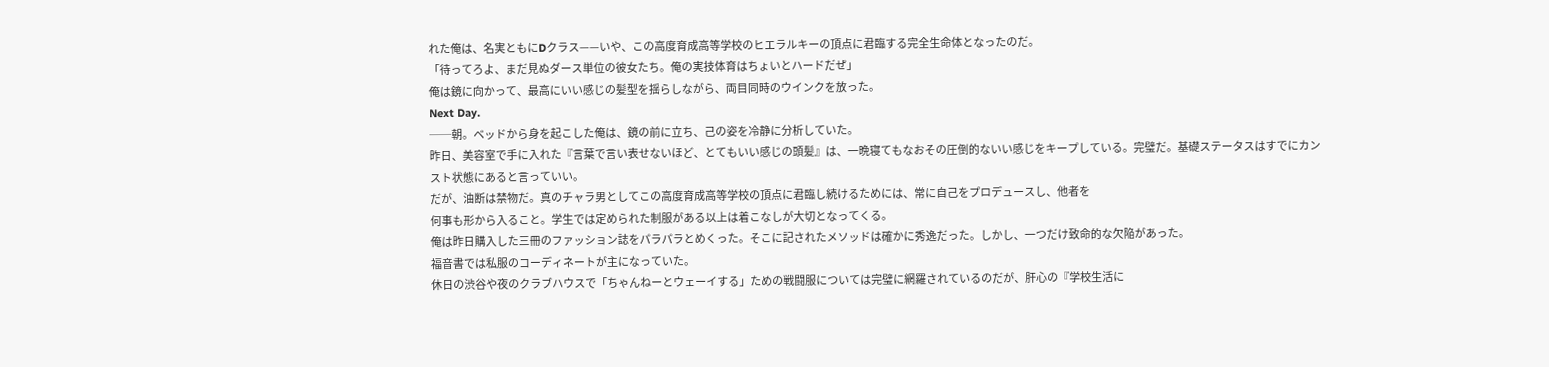れた俺は、名実ともにDクラス——いや、この高度育成高等学校のヒエラルキーの頂点に君臨する完全生命体となったのだ。
「待ってろよ、まだ見ぬダース単位の彼女たち。俺の実技体育はちょいとハードだぜ」
俺は鏡に向かって、最高にいい感じの髪型を揺らしながら、両目同時のウインクを放った。
Next Day.
──朝。ベッドから身を起こした俺は、鏡の前に立ち、己の姿を冷静に分析していた。
昨日、美容室で手に入れた『言葉で言い表せないほど、とてもいい感じの頭髪』は、一晩寝てもなおその圧倒的ないい感じをキープしている。完璧だ。基礎ステータスはすでにカンスト状態にあると言っていい。
だが、油断は禁物だ。真のチャラ男としてこの高度育成高等学校の頂点に君臨し続けるためには、常に自己をプロデュースし、他者を
何事も形から入ること。学生では定められた制服がある以上は着こなしが大切となってくる。
俺は昨日購入した三冊のファッション誌をパラパラとめくった。そこに記されたメソッドは確かに秀逸だった。しかし、一つだけ致命的な欠陥があった。
福音書では私服のコーディネートが主になっていた。
休日の渋谷や夜のクラブハウスで「ちゃんねーとウェーイする」ための戦闘服については完璧に網羅されているのだが、肝心の『学校生活に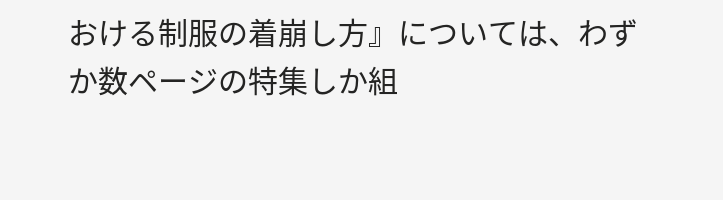おける制服の着崩し方』については、わずか数ページの特集しか組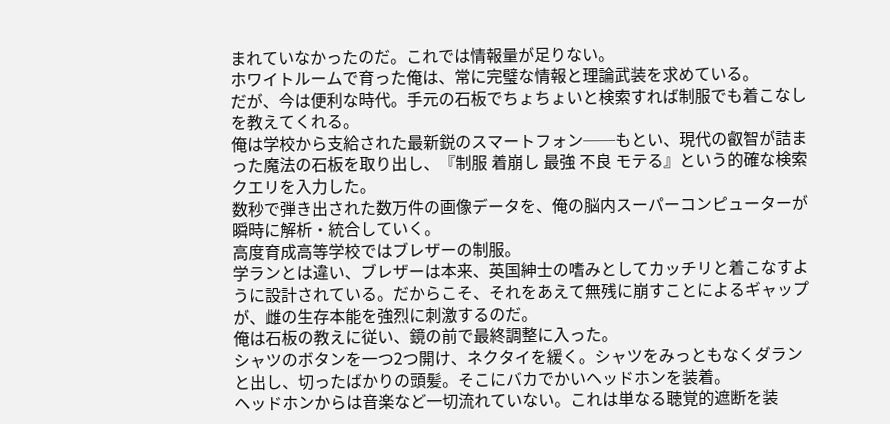まれていなかったのだ。これでは情報量が足りない。
ホワイトルームで育った俺は、常に完璧な情報と理論武装を求めている。
だが、今は便利な時代。手元の石板でちょちょいと検索すれば制服でも着こなしを教えてくれる。
俺は学校から支給された最新鋭のスマートフォン──もとい、現代の叡智が詰まった魔法の石板を取り出し、『制服 着崩し 最強 不良 モテる』という的確な検索クエリを入力した。
数秒で弾き出された数万件の画像データを、俺の脳内スーパーコンピューターが瞬時に解析・統合していく。
高度育成高等学校ではブレザーの制服。
学ランとは違い、ブレザーは本来、英国紳士の嗜みとしてカッチリと着こなすように設計されている。だからこそ、それをあえて無残に崩すことによるギャップが、雌の生存本能を強烈に刺激するのだ。
俺は石板の教えに従い、鏡の前で最終調整に入った。
シャツのボタンを一つ2つ開け、ネクタイを緩く。シャツをみっともなくダランと出し、切ったばかりの頭髪。そこにバカでかいヘッドホンを装着。
ヘッドホンからは音楽など一切流れていない。これは単なる聴覚的遮断を装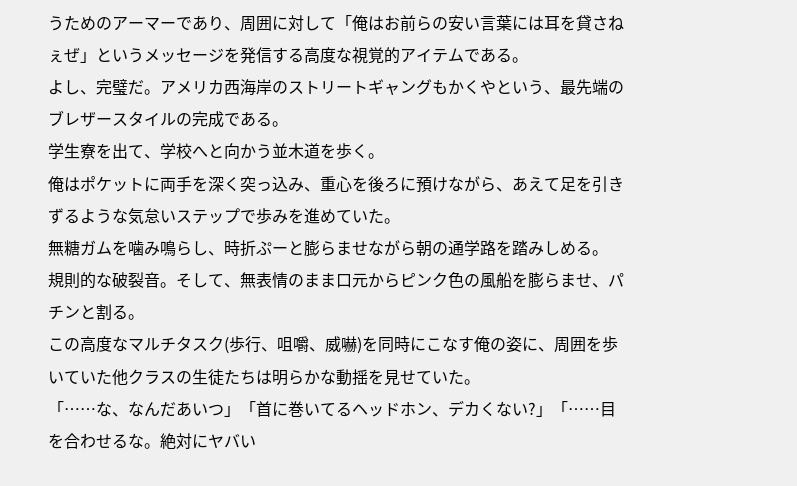うためのアーマーであり、周囲に対して「俺はお前らの安い言葉には耳を貸さねぇぜ」というメッセージを発信する高度な視覚的アイテムである。
よし、完璧だ。アメリカ西海岸のストリートギャングもかくやという、最先端のブレザースタイルの完成である。
学生寮を出て、学校へと向かう並木道を歩く。
俺はポケットに両手を深く突っ込み、重心を後ろに預けながら、あえて足を引きずるような気怠いステップで歩みを進めていた。
無糖ガムを噛み鳴らし、時折ぷーと膨らませながら朝の通学路を踏みしめる。
規則的な破裂音。そして、無表情のまま口元からピンク色の風船を膨らませ、パチンと割る。
この高度なマルチタスク(歩行、咀嚼、威嚇)を同時にこなす俺の姿に、周囲を歩いていた他クラスの生徒たちは明らかな動揺を見せていた。
「……な、なんだあいつ」「首に巻いてるヘッドホン、デカくない?」「……目を合わせるな。絶対にヤバい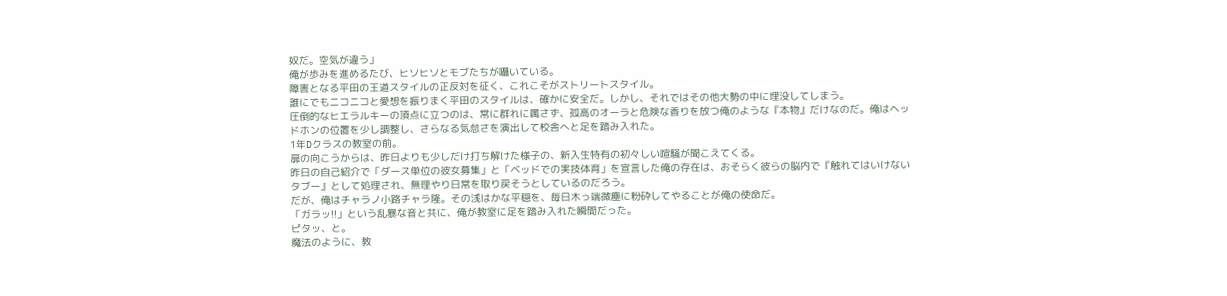奴だ。空気が違う」
俺が歩みを進めるたび、ヒソヒソとモブたちが囁いている。
障害となる平田の王道スタイルの正反対を征く、これこそがストリートスタイル。
誰にでもニコニコと愛想を振りまく平田のスタイルは、確かに安全だ。しかし、それではその他大勢の中に埋没してしまう。
圧倒的なヒエラルキーの頂点に立つのは、常に群れに属さず、孤高のオーラと危険な香りを放つ俺のような『本物』だけなのだ。俺はヘッドホンの位置を少し調整し、さらなる気怠さを演出して校舎へと足を踏み入れた。
1年Dクラスの教室の前。
扉の向こうからは、昨日よりも少しだけ打ち解けた様子の、新入生特有の初々しい喧騒が聞こえてくる。
昨日の自己紹介で「ダース単位の彼女募集」と「ベッドでの実技体育」を宣言した俺の存在は、おそらく彼らの脳内で『触れてはいけないタブー』として処理され、無理やり日常を取り戻そうとしているのだろう。
だが、俺はチャラノ小路チャラ隆。その浅はかな平穏を、毎日木っ端微塵に粉砕してやることが俺の使命だ。
「ガラッ!!」という乱暴な音と共に、俺が教室に足を踏み入れた瞬間だった。
ピタッ、と。
魔法のように、教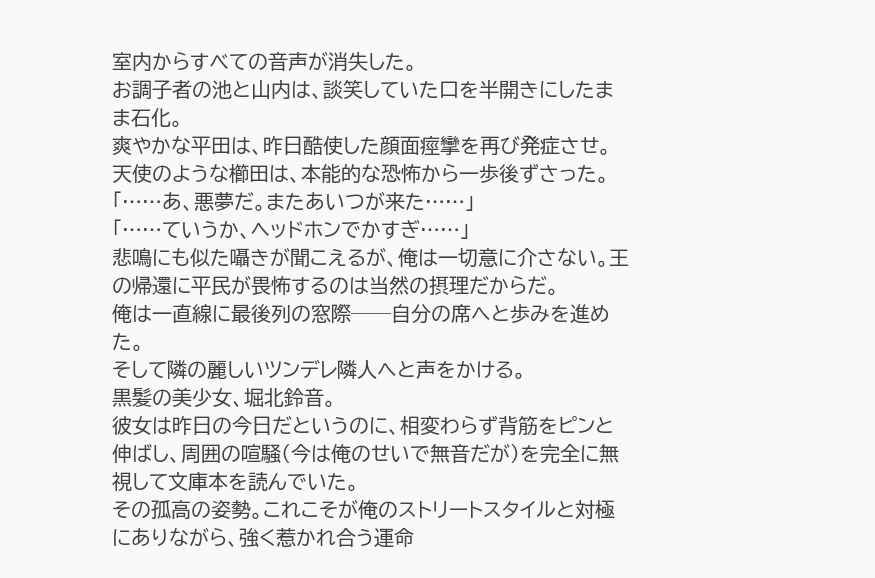室内からすべての音声が消失した。
お調子者の池と山内は、談笑していた口を半開きにしたまま石化。
爽やかな平田は、昨日酷使した顔面痙攣を再び発症させ。
天使のような櫛田は、本能的な恐怖から一歩後ずさった。
「……あ、悪夢だ。またあいつが来た……」
「……ていうか、ヘッドホンでかすぎ……」
悲鳴にも似た囁きが聞こえるが、俺は一切意に介さない。王の帰還に平民が畏怖するのは当然の摂理だからだ。
俺は一直線に最後列の窓際──自分の席へと歩みを進めた。
そして隣の麗しいツンデレ隣人へと声をかける。
黒髪の美少女、堀北鈴音。
彼女は昨日の今日だというのに、相変わらず背筋をピンと伸ばし、周囲の喧騒(今は俺のせいで無音だが)を完全に無視して文庫本を読んでいた。
その孤高の姿勢。これこそが俺のストリートスタイルと対極にありながら、強く惹かれ合う運命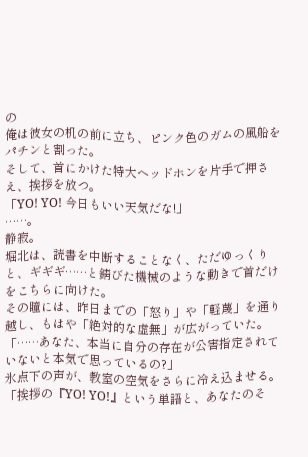の
俺は彼女の机の前に立ち、ピンク色のガムの風船をパチンと割った。
そして、首にかけた特大ヘッドホンを片手で押さえ、挨拶を放つ。
「YO! YO! 今日もいい天気だな!」
……。
静寂。
堀北は、読書を中断することなく、ただゆっくりと、ギギギ……と錆びた機械のような動きで首だけをこちらに向けた。
その瞳には、昨日までの「怒り」や「軽蔑」を通り越し、もはや「絶対的な虚無」が広がっていた。
「……あなた、本当に自分の存在が公害指定されていないと本気で思っているの?」
氷点下の声が、教室の空気をさらに冷え込ませる。
「挨拶の『YO! YO!』という単語と、あなたのそ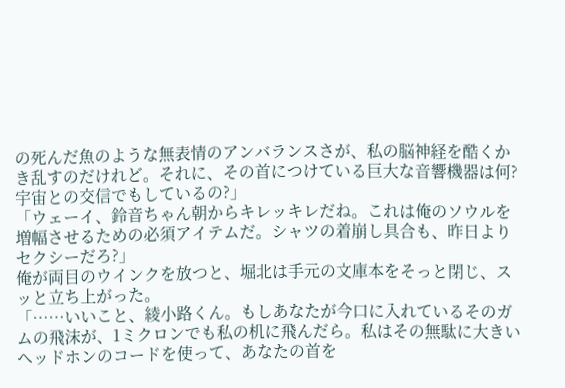の死んだ魚のような無表情のアンバランスさが、私の脳神経を酷くかき乱すのだけれど。それに、その首につけている巨大な音響機器は何? 宇宙との交信でもしているの?」
「ウェーイ、鈴音ちゃん朝からキレッキレだね。これは俺のソウルを増幅させるための必須アイテムだ。シャツの着崩し具合も、昨日よりセクシーだろ?」
俺が両目のウインクを放つと、堀北は手元の文庫本をそっと閉じ、スッと立ち上がった。
「……いいこと、綾小路くん。もしあなたが今口に入れているそのガムの飛沫が、1ミクロンでも私の机に飛んだら。私はその無駄に大きいヘッドホンのコードを使って、あなたの首を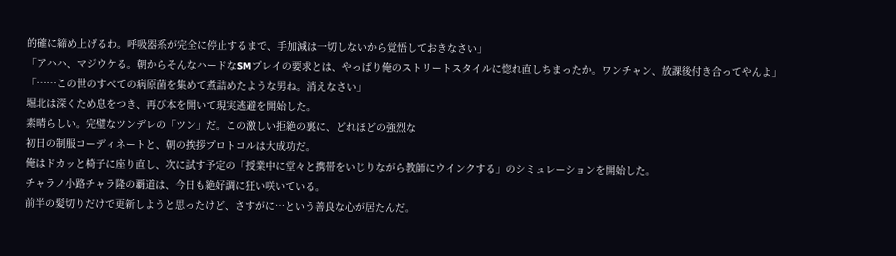的確に締め上げるわ。呼吸器系が完全に停止するまで、手加減は一切しないから覚悟しておきなさい」
「アハハ、マジウケる。朝からそんなハードなSMプレイの要求とは、やっぱり俺のストリートスタイルに惚れ直しちまったか。ワンチャン、放課後付き合ってやんよ」
「……この世のすべての病原菌を集めて煮詰めたような男ね。消えなさい」
堀北は深くため息をつき、再び本を開いて現実逃避を開始した。
素晴らしい。完璧なツンデレの「ツン」だ。この激しい拒絶の裏に、どれほどの強烈な
初日の制服コーディネートと、朝の挨拶プロトコルは大成功だ。
俺はドカッと椅子に座り直し、次に試す予定の「授業中に堂々と携帯をいじりながら教師にウインクする」のシミュレーションを開始した。
チャラノ小路チャラ隆の覇道は、今日も絶好調に狂い咲いている。
前半の髪切りだけで更新しようと思ったけど、さすがに…という善良な心が居たんだ。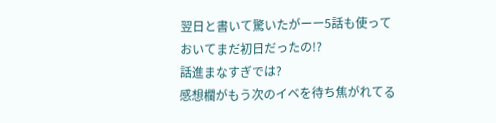翌日と書いて驚いたがーー5話も使っておいてまだ初日だったの!?
話進まなすぎでは?
感想欄がもう次のイベを待ち焦がれてる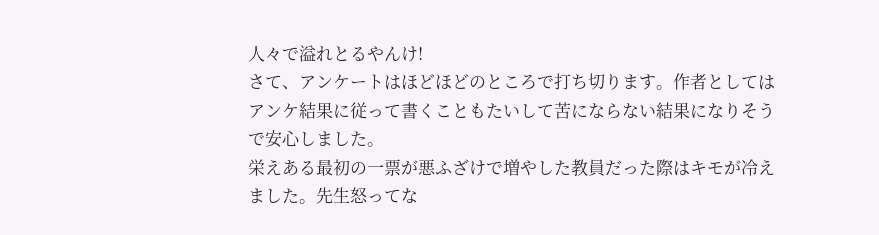人々で溢れとるやんけ!
さて、アンケートはほどほどのところで打ち切ります。作者としてはアンケ結果に従って書くこともたいして苦にならない結果になりそうで安心しました。
栄えある最初の一票が悪ふざけで増やした教員だった際はキモが冷えました。先生怒ってな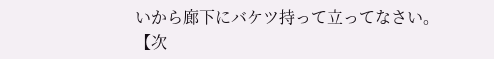いから廊下にバケツ持って立ってなさい。
【次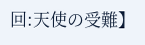回:天使の受難】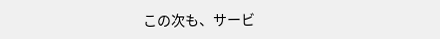この次も、サービ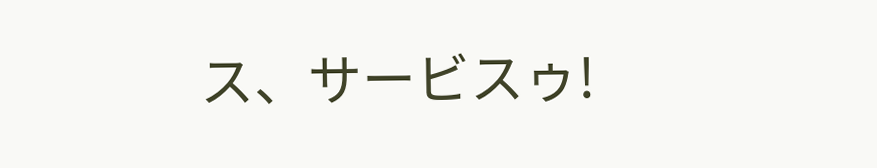ス、サービスゥ!